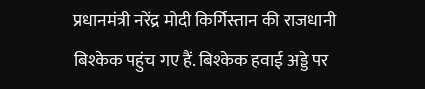प्रधानमंत्री नरेंद्र मोदी किर्गिस्तान की राजधानी बिश्केक पहुंच गए हैं. बिश्केक हवाई अड्डे पर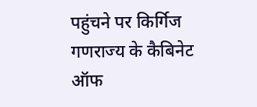पहुंचने पर किर्गिज गणराज्य के कैबिनेट ऑफ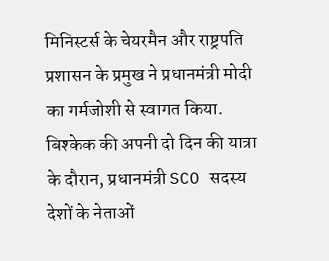मिनिस्टर्स के चेयरमैन और राष्ट्रपति प्रशासन के प्रमुख ने प्रधानमंत्री मोदी का गर्मजोशी से स्वागत किया.
बिश्केक की अपनी दो दिन की यात्रा के दौरान, प्रधानमंत्री SCO सदस्य देशों के नेताओं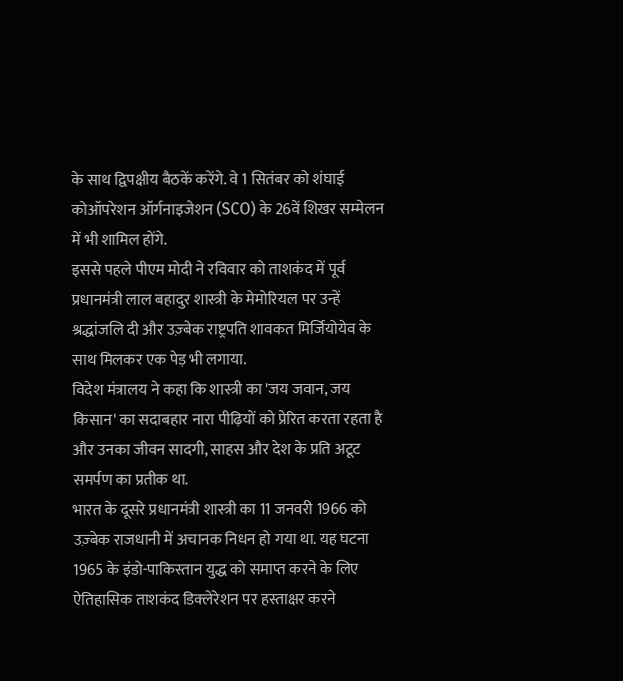के साथ द्विपक्षीय बैठकें करेंगे. वे 1 सितंबर को शंघाई कोऑपरेशन ऑर्गनाइजेशन (SCO) के 26वें शिखर सम्मेलन में भी शामिल होंगे.
इससे पहले पीएम मोदी ने रविवार को ताशकंद में पूर्व प्रधानमंत्री लाल बहादुर शास्त्री के मेमोरियल पर उन्हें श्रद्धांजलि दी और उज़्बेक राष्ट्रपति शावकत मिर्जियोयेव के साथ मिलकर एक पेड़ भी लगाया.
विदेश मंत्रालय ने कहा कि शास्त्री का 'जय जवान, जय किसान' का सदाबहार नारा पीढ़ियों को प्रेरित करता रहता है और उनका जीवन सादगी, साहस और देश के प्रति अटूट समर्पण का प्रतीक था.
भारत के दूसरे प्रधानमंत्री शास्त्री का 11 जनवरी 1966 को उज़्बेक राजधानी में अचानक निधन हो गया था. यह घटना 1965 के इंडो-पाकिस्तान युद्ध को समाप्त करने के लिए ऐतिहासिक ताशकंद डिक्लेरेशन पर हस्ताक्षर करने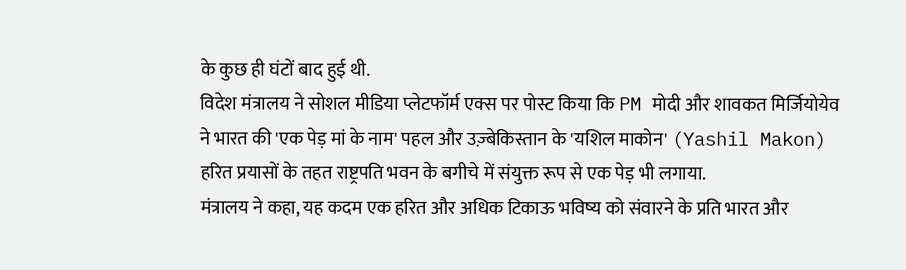के कुछ ही घंटों बाद हुई थी.
विदेश मंत्रालय ने सोशल मीडिया प्लेटफॉर्म एक्स पर पोस्ट किया कि PM मोदी और शावकत मिर्जियोयेव ने भारत की 'एक पेड़ मां के नाम' पहल और उज़्बेकिस्तान के 'यशिल माकोन' (Yashil Makon) हरित प्रयासों के तहत राष्ट्रपति भवन के बगीचे में संयुक्त रूप से एक पेड़ भी लगाया.
मंत्रालय ने कहा, यह कदम एक हरित और अधिक टिकाऊ भविष्य को संवारने के प्रति भारत और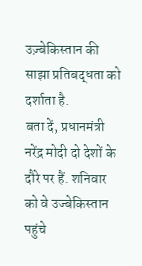उज़्बेकिस्तान की साझा प्रतिबद्धता को दर्शाता है.
बता दें, प्रधानमंत्री नरेंद्र मोदी दो देशों के दौरे पर हैं. शनिवार को वे उज्बेकिस्तान पहुंचे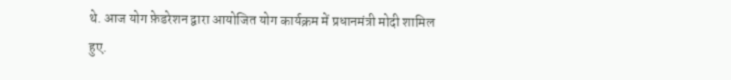थे. आज योग फ़ेडरेशन द्वारा आयोजित योग कार्यक्रम में प्रधानमंत्री मोदी शामिल हुए.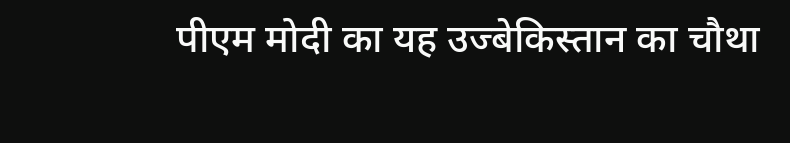पीएम मोदी का यह उज्बेकिस्तान का चौथा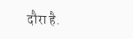दौरा है.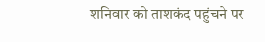शनिवार को ताशकंद पहुंचने पर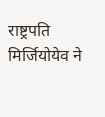राष्ट्रपति मिर्जियोयेव ने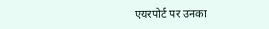एयरपोर्ट पर उनका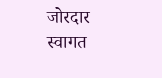जोरदार स्वागत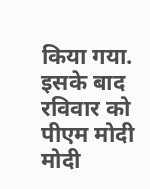किया गया. इसके बाद रविवार को पीएम मोदी मोदी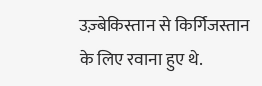उज़्बेकिस्तान से किर्गिजस्तान के लिए रवाना हुए थे.